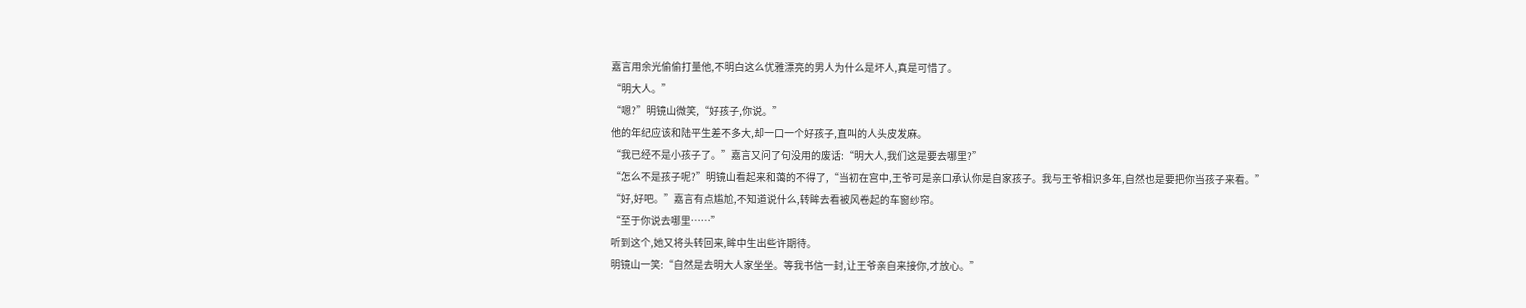嘉言用余光偷偷打量他,不明白这么优雅漂亮的男人为什么是坏人,真是可惜了。
“明大人。”
“嗯?”明镜山微笑,“好孩子,你说。”
他的年纪应该和陆平生差不多大,却一口一个好孩子,直叫的人头皮发麻。
“我已经不是小孩子了。”嘉言又问了句没用的废话:“明大人,我们这是要去哪里?”
“怎么不是孩子呢?”明镜山看起来和蔼的不得了,“当初在宫中,王爷可是亲口承认你是自家孩子。我与王爷相识多年,自然也是要把你当孩子来看。”
“好,好吧。”嘉言有点尴尬,不知道说什么,转眸去看被风卷起的车窗纱帘。
“至于你说去哪里……”
听到这个,她又将头转回来,眸中生出些许期待。
明镜山一笑:“自然是去明大人家坐坐。等我书信一封,让王爷亲自来接你,才放心。”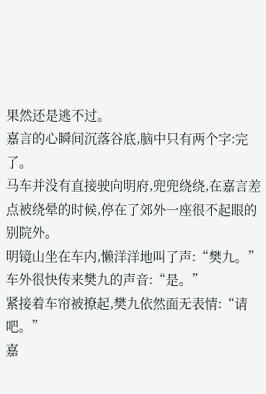果然还是逃不过。
嘉言的心瞬间沉落谷底,脑中只有两个字:完了。
马车并没有直接驶向明府,兜兜绕绕,在嘉言差点被绕晕的时候,停在了郊外一座很不起眼的别院外。
明镜山坐在车内,懒洋洋地叫了声:“樊九。”
车外很快传来樊九的声音:“是。”
紧接着车帘被撩起,樊九依然面无表情:“请吧。”
嘉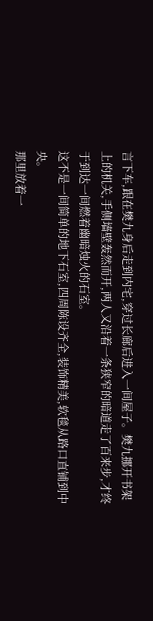言下车,跟在樊九身后走到内宅,穿过长廊后进入一间屋子。樊九挪开书架上的机关,手侧墙壁轰然而开,两人又沿着一条狭窄的暗道走了百来步,才终于到达一间燃着幽暗烛火的石室。
这不是一间简单的地下石室,四周陈设齐全,装饰精美,软毯从路口直铺到中央。
那里放着一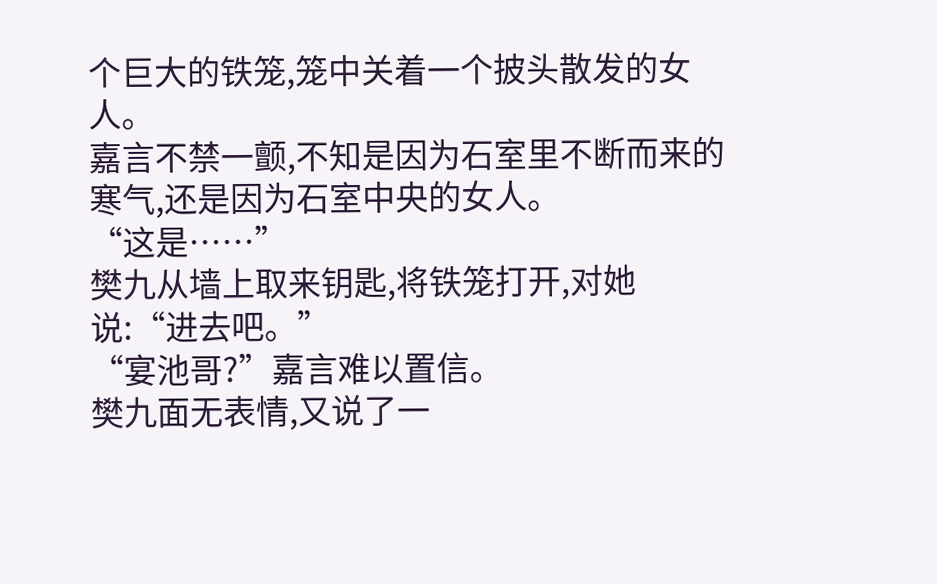个巨大的铁笼,笼中关着一个披头散发的女人。
嘉言不禁一颤,不知是因为石室里不断而来的寒气,还是因为石室中央的女人。
“这是……”
樊九从墙上取来钥匙,将铁笼打开,对她说:“进去吧。”
“宴池哥?”嘉言难以置信。
樊九面无表情,又说了一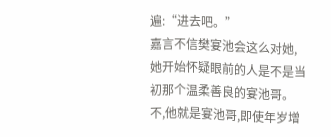遍:“进去吧。”
嘉言不信樊宴池会这么对她,她开始怀疑眼前的人是不是当初那个温柔善良的宴池哥。
不,他就是宴池哥,即使年岁增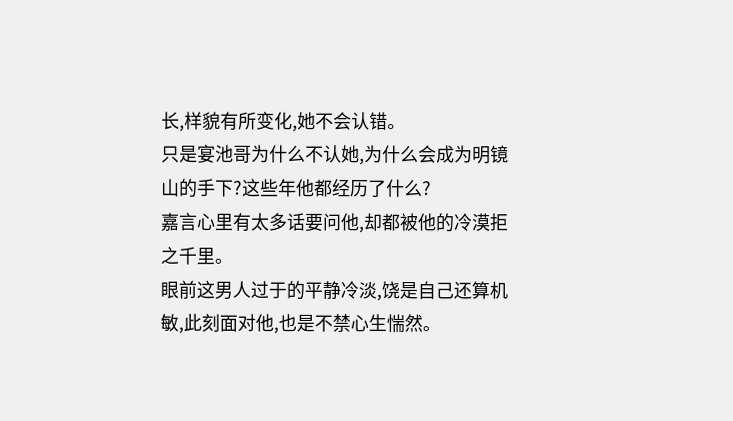长,样貌有所变化,她不会认错。
只是宴池哥为什么不认她,为什么会成为明镜山的手下?这些年他都经历了什么?
嘉言心里有太多话要问他,却都被他的冷漠拒之千里。
眼前这男人过于的平静冷淡,饶是自己还算机敏,此刻面对他,也是不禁心生惴然。